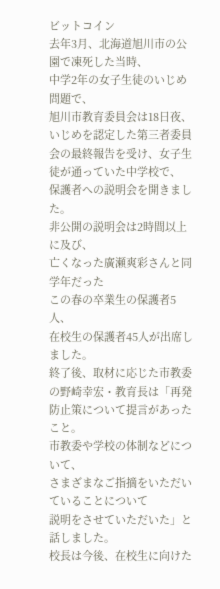ビットコイン
去年3月、北海道旭川市の公園で凍死した当時、
中学2年の女子生徒のいじめ問題で、
旭川市教育委員会は18日夜、
いじめを認定した第三者委員会の最終報告を受け、女子生徒が通っていた中学校で、
保護者への説明会を開きました。
非公開の説明会は2時間以上に及び、
亡くなった廣瀬爽彩さんと同学年だった
この春の卒業生の保護者5人、
在校生の保護者45人が出席しました。
終了後、取材に応じた市教委の野崎幸宏・教育長は「再発防止策について提言があったこと。
市教委や学校の体制などについて、
さまざまなご指摘をいただいていることについて
説明をさせていただいた」と話しました。
校長は今後、在校生に向けた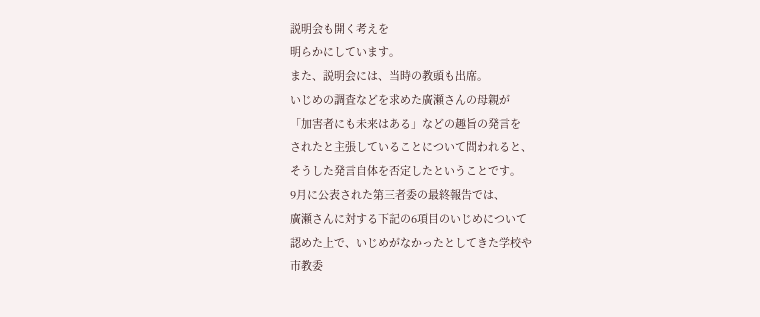説明会も開く考えを
明らかにしています。
また、説明会には、当時の教頭も出席。
いじめの調査などを求めた廣瀬さんの母親が
「加害者にも未来はある」などの趣旨の発言を
されたと主張していることについて問われると、
そうした発言自体を否定したということです。
9月に公表された第三者委の最終報告では、
廣瀬さんに対する下記の6項目のいじめについて
認めた上で、いじめがなかったとしてきた学校や
市教委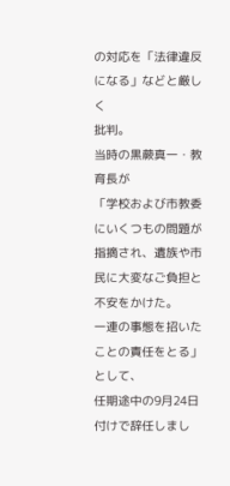の対応を「法律違反になる」などと厳しく
批判。
当時の黒蕨真一・教育長が
「学校および市教委にいくつもの問題が指摘され、遺族や市民に大変なご負担と不安をかけた。
一連の事態を招いたことの責任をとる」として、
任期途中の9月24日付けで辞任しまし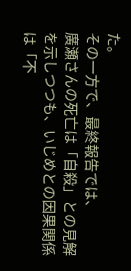た。
その一方で、最終報告では、
廣瀬さんの死亡は「自殺」との見解を示しつつも、いじめとの因果関係は「不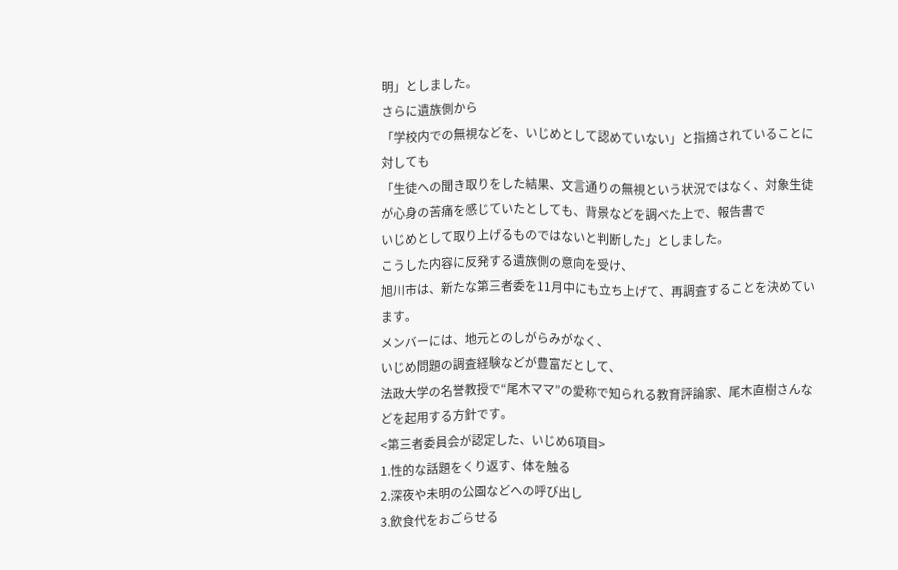明」としました。
さらに遺族側から
「学校内での無視などを、いじめとして認めていない」と指摘されていることに対しても
「生徒への聞き取りをした結果、文言通りの無視という状況ではなく、対象生徒が心身の苦痛を感じていたとしても、背景などを調べた上で、報告書で
いじめとして取り上げるものではないと判断した」としました。
こうした内容に反発する遺族側の意向を受け、
旭川市は、新たな第三者委を11月中にも立ち上げて、再調査することを決めています。
メンバーには、地元とのしがらみがなく、
いじめ問題の調査経験などが豊富だとして、
法政大学の名誉教授で“尾木ママ”の愛称で知られる教育評論家、尾木直樹さんなどを起用する方針です。
<第三者委員会が認定した、いじめ6項目>
1.性的な話題をくり返す、体を触る
2.深夜や未明の公園などへの呼び出し
3.飲食代をおごらせる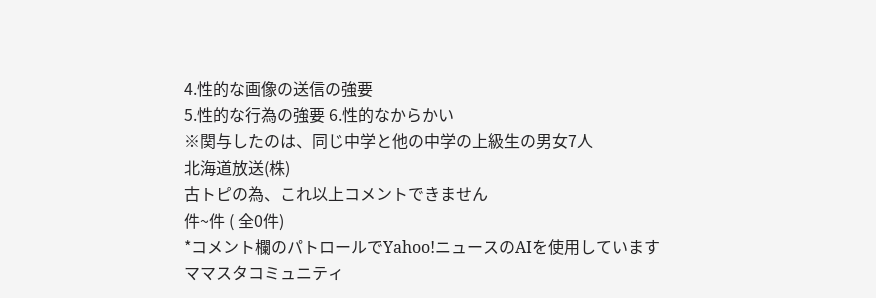4.性的な画像の送信の強要
5.性的な行為の強要 6.性的なからかい
※関与したのは、同じ中学と他の中学の上級生の男女7人
北海道放送(株)
古トピの為、これ以上コメントできません
件~件 ( 全0件)
*コメント欄のパトロールでYahoo!ニュースのAIを使用しています
ママスタコミュニティ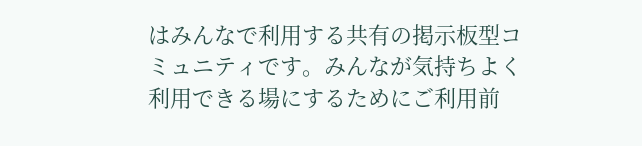はみんなで利用する共有の掲示板型コミュニティです。みんなが気持ちよく利用できる場にするためにご利用前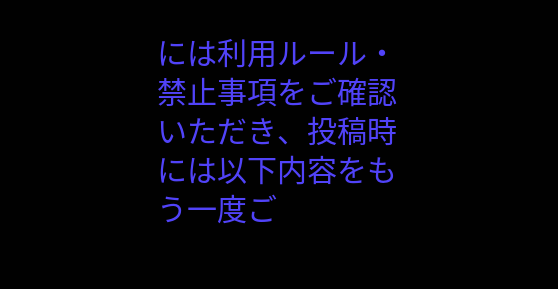には利用ルール・禁止事項をご確認いただき、投稿時には以下内容をもう一度ご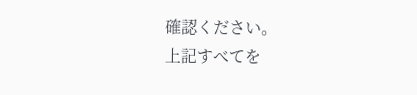確認ください。
上記すべてを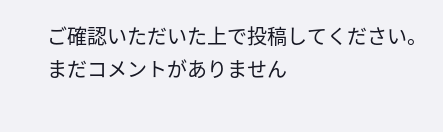ご確認いただいた上で投稿してください。
まだコメントがありません